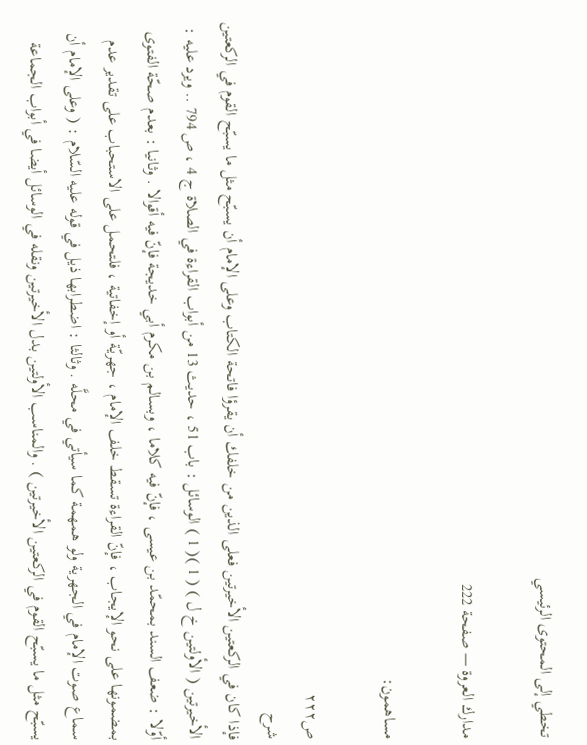تخطي إلى المحتوى الرئيسي

مدارك العروة — صفحة 222

مساهمون:

ص٢٢٢
شرح
فإذا كان في الركعتين الأخيرتين فعلى الذين من خلفك أن يقرؤا فاتحة الكتاب وعلى الإمام أن يسبّح مثل ما يسبّح القوم في الركعتين الأخيرتين ( الأولتين خ ل ) ( 1 )( 1 ) الوسائل : باب 51 ، حديث 13 من أبواب القراءة في الصلاة ج 4 ، ص 794 .. ويرد عليه : أوّلا : ضعف السند بمحمّد بن عيسى ، فإنّ فيه كلاما ، وبسالم بن مكرم أبي خديجة فإنّ فيه أقوالا . وثانيا : بعدم صحّة الفتوى بمضمونها على نحو الإيجاب ، فإنّ القراءة تسقط خلف الإمام ، جهريّة أو إخفاتية ، فلتحمل على الاستحباب على تقدير عدم سماع صوت الإمام في الجهرية ولو همهمة كما سيأتي في محلَّه . وثالثا : اضطرابها ذيل في قوله عليه السّلام : ( وعلى الإمام أن يسبّح مثل ما يسبّح القوم في الركعتين الأخيرتين ) . والمناسب الأولتين بدل الأخيرتين ونقله في الوسائل أيضا في أبواب الجماعة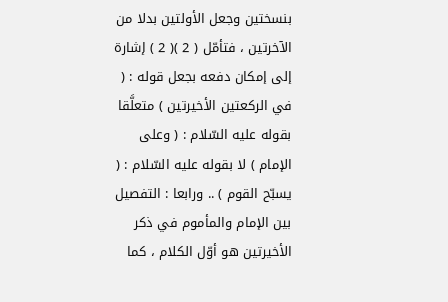بنسختين وجعل الأولتين بدلا من الآخرتين ، فتأمّل ( 2 )( 2 ) إشارة إلى إمكان دفعه بجعل قوله : ( في الركعتين الأخيرتين ) متعلَّقا بقوله عليه السّلام : ( وعلى الإمام ) لا بقوله عليه السّلام : ( يسبّح القوم ) .. ورابعا : التفصيل بين الإمام والمأموم في ذكر الأخيرتين هو أوّل الكلام ، كما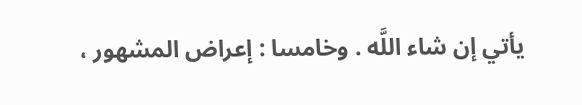يأتي إن شاء اللَّه . وخامسا : إعراض المشهور ،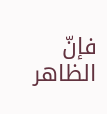فإنّ الظاهر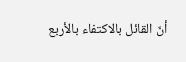أنّ القائل بالاكتفاء بالأربع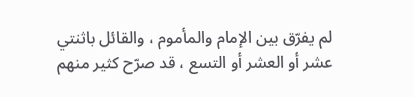لم يفرّق بين الإمام والمأموم ، والقائل باثنتي عشر أو العشر أو التسع ، قد صرّح كثير منهم